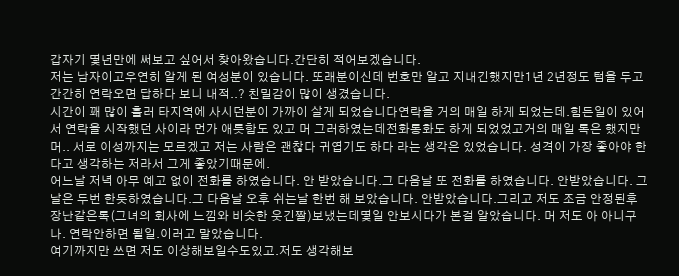갑자기 몇년만에 써보고 싶어서 찾아왔습니다.간단히 적어보겠습니다.
저는 남자이고우연히 알게 된 여성분이 있습니다. 또래분이신데 번호만 알고 지내긴했지만1년 2년정도 텀을 두고 간간히 연락오면 답하다 보니 내적..? 친밀감이 많이 생겼습니다.
시간이 꽤 많이 흘러 타지역에 사시던분이 가까이 살게 되었습니다연락을 거의 매일 하게 되었는데.힘든일이 있어서 연락을 시작했던 사이라 먼가 애틋함도 있고 머 그러하였는데전화통화도 하게 되었었고거의 매일 톡은 했지만 머.. 서로 이성까지는 모르겠고 저는 사람은 괜찮다 귀엽기도 하다 라는 생각은 있었습니다. 성격이 가장 좋아야 한다고 생각하는 저라서 그게 좋았기때문에.
어느날 저녁 아무 예고 없이 전화를 하였습니다. 안 받았습니다.그 다음날 또 전화를 하였습니다. 안받았습니다. 그날은 두번 한듯하였습니다.그 다음날 오후 쉬는날 한번 해 보았습니다. 안받았습니다.그리고 저도 조금 안정된후 장난같은톡(그녀의 회사에 느낌와 비슷한 웃긴짤)보냈는데몇일 안보시다가 본걸 알았습니다. 머 저도 아 아니구나. 연락안하면 될일.이러고 말았습니다.
여기까지만 쓰면 저도 이상해보일수도있고.저도 생각해보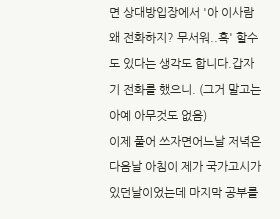면 상대방입장에서 '아 이사람 왜 전화하지? 무서워..흑' 할수도 있다는 생각도 합니다.갑자기 전화를 했으니. (그거 말고는 아예 아무것도 없음)
이제 풀어 쓰자면어느날 저녁은 다음날 아침이 제가 국가고시가 있던날이었는데 마지막 공부를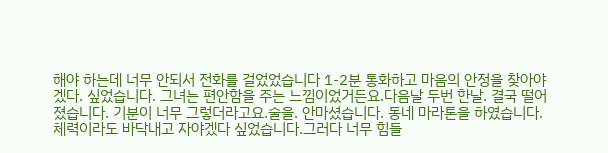해야 하는데 너무 안되서 전화를 걸었었습니다 1-2분 통화하고 마음의 안정을 찾아야겠다. 싶었습니다. 그녀는 편안함을 주는 느낌이었거든요.다음날 두번 한날. 결국 떨어졌습니다. 기분이 너무 그렇더라고요.술을. 안마셨습니다. 동네 마라톤을 하였습니다. 체력이라도 바닥내고 자야겠다 싶었습니다.그러다 너무 힘들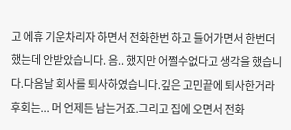고 에휴 기운차리자 하면서 전화한번 하고 들어가면서 한번더 했는데 안받았습니다. 음.. 했지만 어쩔수없다고 생각을 했습니다.다음날 회사를 퇴사하였습니다.깊은 고민끝에 퇴사한거라 후회는... 머 언제든 남는거죠.그리고 집에 오면서 전화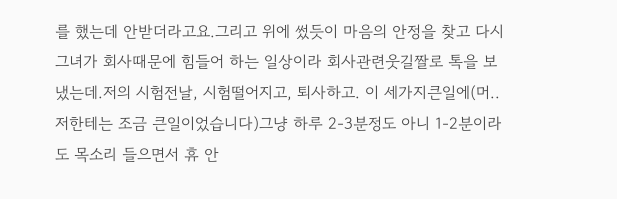를 했는데 안받더라고요.그리고 위에 썼듯이 마음의 안정을 찾고 다시 그녀가 회사때문에 힘들어 하는 일상이라 회사관련웃길짤로 톡을 보냈는데.저의 시험전날, 시험떨어지고, 퇴사하고. 이 세가지큰일에(머.. 저한테는 조금 큰일이었습니다)그냥 하루 2-3분정도 아니 1-2분이라도 목소리 들으면서 휴 안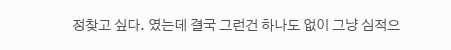정찾고 싶다. 였는데 결국 그런건 하나도 없이 그냥 심적으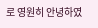로 영원히 안녕하였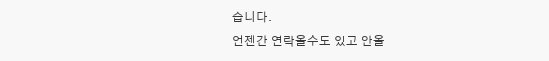습니다.
언젠간 연락올수도 있고 안올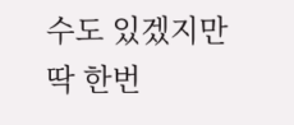수도 있겠지만딱 한번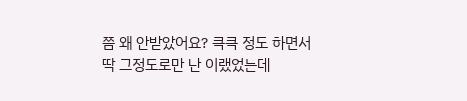쯤 왜 안받았어요? 큭큭 정도 하면서 딱 그정도로만 난 이랬었는데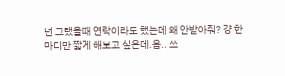넌 그랬을때 연락이라도 했는데 왜 안받아줘? 걍 한마디만 짧게 해보고 싶은데.음.. 쓰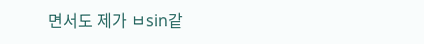면서도 제가 ㅂsin같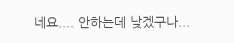네요.... 안하는데 낮겠구나...